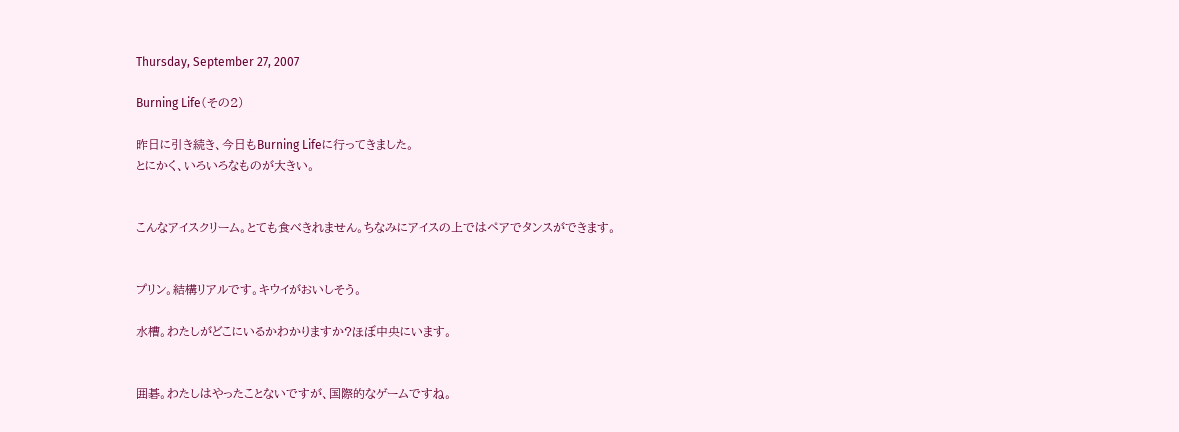Thursday, September 27, 2007

Burning Life(その2)

昨日に引き続き、今日もBurning Lifeに行ってきました。
とにかく、いろいろなものが大きい。


こんなアイスクリーム。とても食べきれません。ちなみにアイスの上ではペアでタンスができます。


プリン。結構リアルです。キウイがおいしそう。

水槽。わたしがどこにいるかわかりますか?ほぼ中央にいます。


囲碁。わたしはやったことないですが、国際的なゲームですね。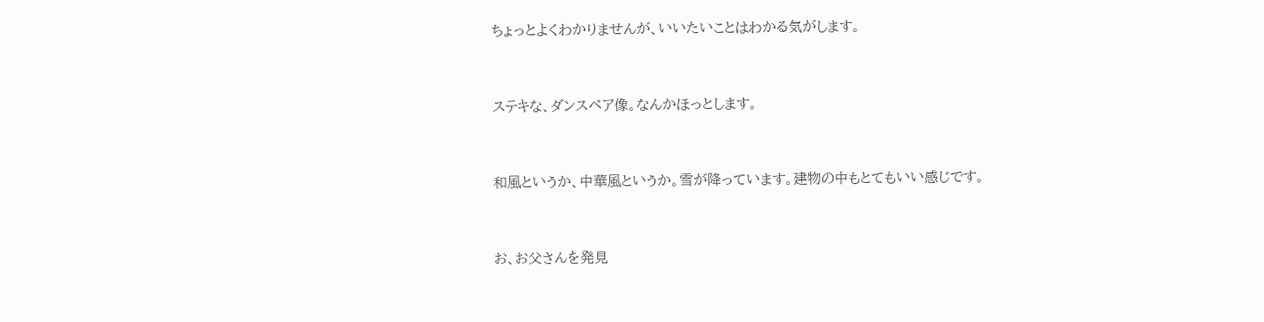ちょっとよくわかりませんが、いいたいことはわかる気がします。


ステキな、ダンスペア像。なんかほっとします。


和風というか、中華風というか。雪が降っています。建物の中もとてもいい感じです。


お、お父さんを発見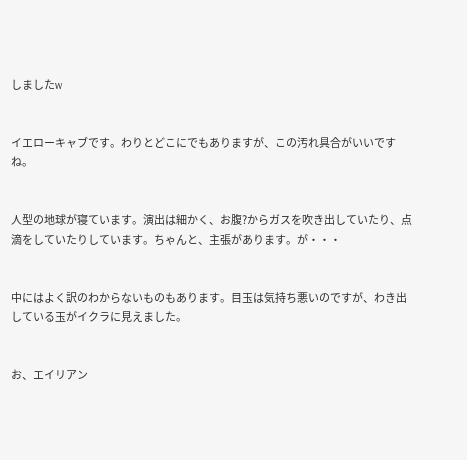しましたw


イエローキャブです。わりとどこにでもありますが、この汚れ具合がいいですね。


人型の地球が寝ています。演出は細かく、お腹?からガスを吹き出していたり、点滴をしていたりしています。ちゃんと、主張があります。が・・・


中にはよく訳のわからないものもあります。目玉は気持ち悪いのですが、わき出している玉がイクラに見えました。


お、エイリアン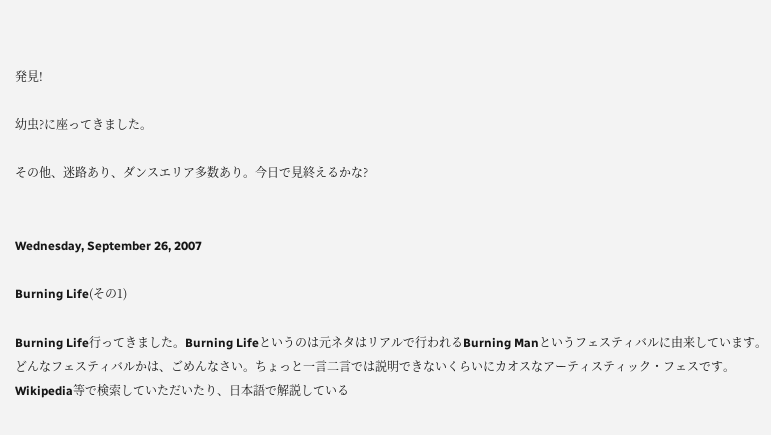発見!

幼虫?に座ってきました。

その他、迷路あり、ダンスエリア多数あり。今日で見終えるかな?


Wednesday, September 26, 2007

Burning Life(その1)

Burning Life行ってきました。Burning Lifeというのは元ネタはリアルで行われるBurning Manというフェスティバルに由来しています。どんなフェスティバルかは、ごめんなさい。ちょっと一言二言では説明できないくらいにカオスなアーティスティック・フェスです。Wikipedia等で検索していただいたり、日本語で解説している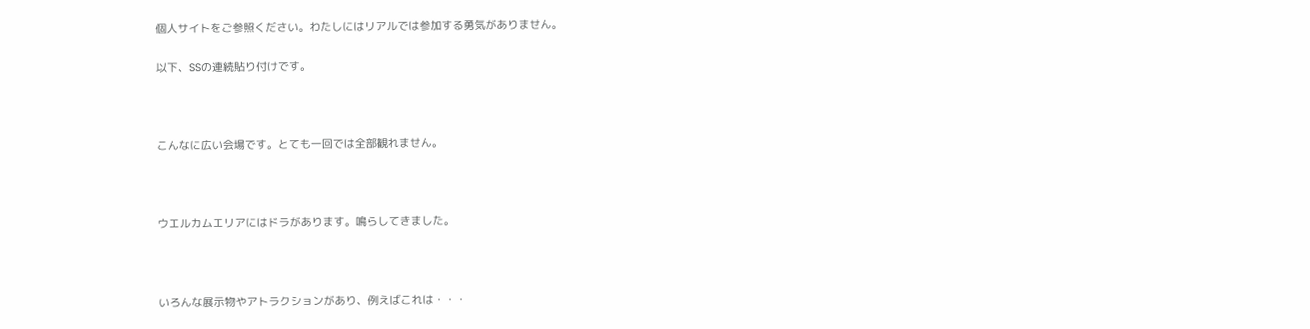個人サイトをご参照ください。わたしにはリアルでは参加する勇気がありません。

以下、SSの連続貼り付けです。



こんなに広い会場です。とても一回では全部観れません。



ウエルカムエリアにはドラがあります。鳴らしてきました。



いろんな展示物やアトラクションがあり、例えばこれは・・・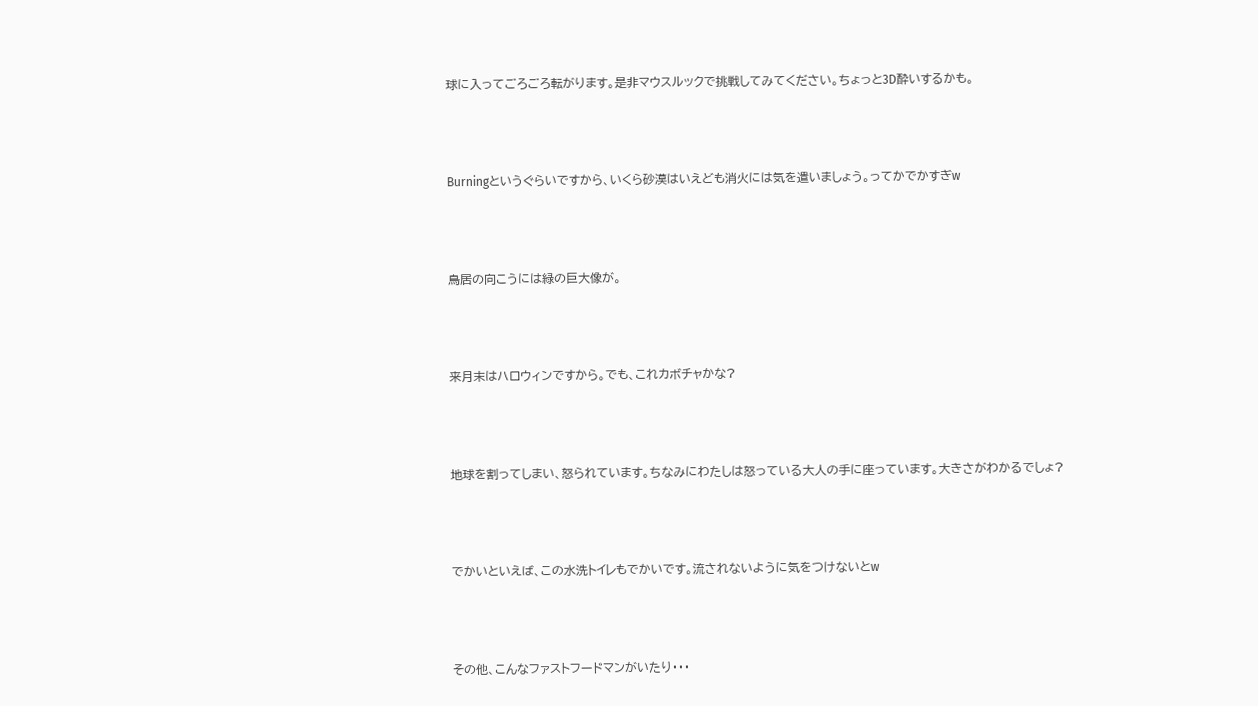球に入ってごろごろ転がります。是非マウスルックで挑戦してみてください。ちょっと3D酔いするかも。



Burningというぐらいですから、いくら砂漠はいえども消火には気を遣いましょう。ってかでかすぎw



鳥居の向こうには緑の巨大像が。



来月末はハロウィンですから。でも、これカボチャかな?



地球を割ってしまい、怒られています。ちなみにわたしは怒っている大人の手に座っています。大きさがわかるでしょ?



でかいといえば、この水洗トイレもでかいです。流されないように気をつけないとw



その他、こんなファストフードマンがいたり・・・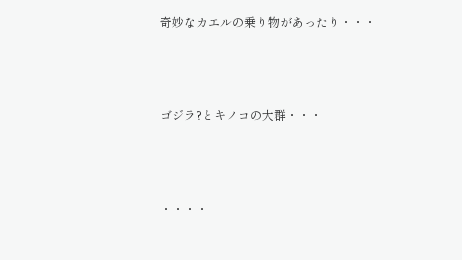奇妙なカエルの乗り物があったり・・・



ゴジラ?とキノコの大群・・・



・・・・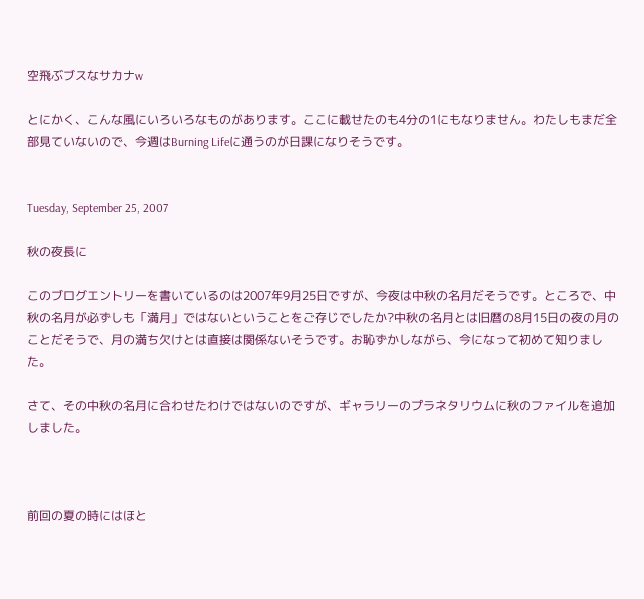空飛ぶブスなサカナw

とにかく、こんな風にいろいろなものがあります。ここに載せたのも4分の1にもなりません。わたしもまだ全部見ていないので、今週はBurning Lifeに通うのが日課になりそうです。


Tuesday, September 25, 2007

秋の夜長に

このブログエントリーを書いているのは2007年9月25日ですが、今夜は中秋の名月だそうです。ところで、中秋の名月が必ずしも「満月」ではないということをご存じでしたか?中秋の名月とは旧暦の8月15日の夜の月のことだそうで、月の満ち欠けとは直接は関係ないそうです。お恥ずかしながら、今になって初めて知りました。

さて、その中秋の名月に合わせたわけではないのですが、ギャラリーのプラネタリウムに秋のファイルを追加しました。



前回の夏の時にはほと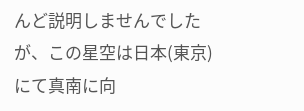んど説明しませんでしたが、この星空は日本(東京)にて真南に向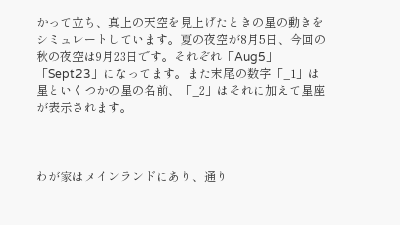かって立ち、真上の天空を見上げたときの星の動きをシミュレートしています。夏の夜空が8月5日、今回の秋の夜空は9月23日です。それぞれ「Aug5」「Sept23」になってます。また末尾の数字「_1」は星といくつかの星の名前、「_2」はそれに加えて星座が表示されます。



わが家はメインランドにあり、通り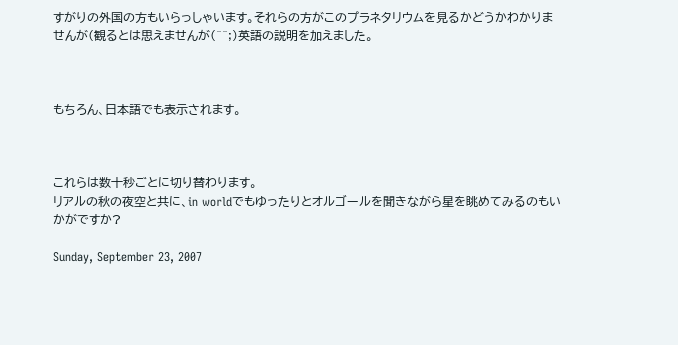すがりの外国の方もいらっしゃいます。それらの方がこのプラネタリウムを見るかどうかわかりませんが(観るとは思えませんが(^^;)英語の説明を加えました。



もちろん、日本語でも表示されます。



これらは数十秒ごとに切り替わります。
リアルの秋の夜空と共に、in worldでもゆったりとオルゴールを聞きながら星を眺めてみるのもいかがですか?

Sunday, September 23, 2007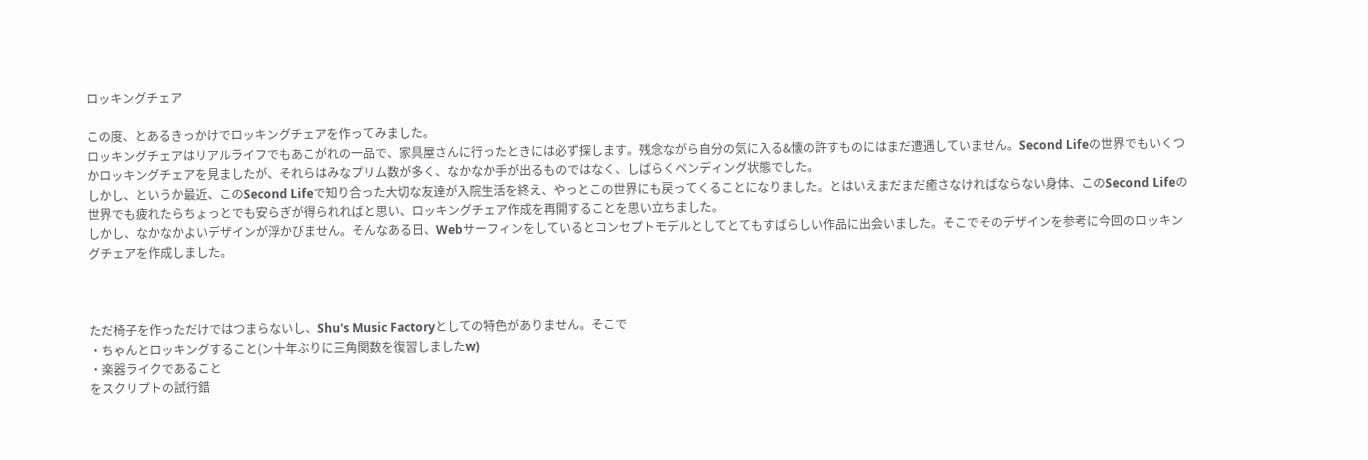ロッキングチェア

この度、とあるきっかけでロッキングチェアを作ってみました。
ロッキングチェアはリアルライフでもあこがれの一品で、家具屋さんに行ったときには必ず探します。残念ながら自分の気に入る&懐の許すものにはまだ遭遇していません。Second Lifeの世界でもいくつかロッキングチェアを見ましたが、それらはみなプリム数が多く、なかなか手が出るものではなく、しばらくペンディング状態でした。
しかし、というか最近、このSecond Lifeで知り合った大切な友達が入院生活を終え、やっとこの世界にも戻ってくることになりました。とはいえまだまだ癒さなければならない身体、このSecond Lifeの世界でも疲れたらちょっとでも安らぎが得られればと思い、ロッキングチェア作成を再開することを思い立ちました。
しかし、なかなかよいデザインが浮かびません。そんなある日、Webサーフィンをしているとコンセプトモデルとしてとてもすばらしい作品に出会いました。そこでそのデザインを参考に今回のロッキングチェアを作成しました。



ただ椅子を作っただけではつまらないし、Shu's Music Factoryとしての特色がありません。そこで
・ちゃんとロッキングすること(ン十年ぶりに三角関数を復習しましたw)
・楽器ライクであること
をスクリプトの試行錯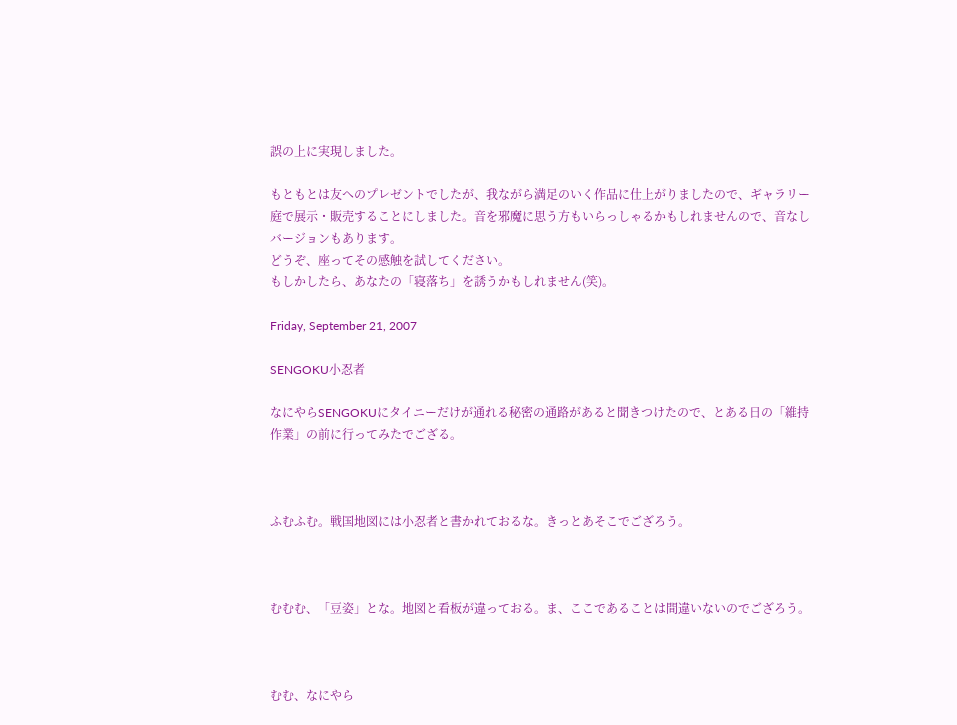誤の上に実現しました。

もともとは友へのプレゼントでしたが、我ながら満足のいく作品に仕上がりましたので、ギャラリー庭で展示・販売することにしました。音を邪魔に思う方もいらっしゃるかもしれませんので、音なしバージョンもあります。
どうぞ、座ってその感触を試してください。
もしかしたら、あなたの「寝落ち」を誘うかもしれません(笑)。

Friday, September 21, 2007

SENGOKU小忍者

なにやらSENGOKUにタイニーだけが通れる秘密の通路があると聞きつけたので、とある日の「維持作業」の前に行ってみたでござる。



ふむふむ。戦国地図には小忍者と書かれておるな。きっとあそこでござろう。



むむむ、「豆姿」とな。地図と看板が違っておる。ま、ここであることは間違いないのでござろう。



むむ、なにやら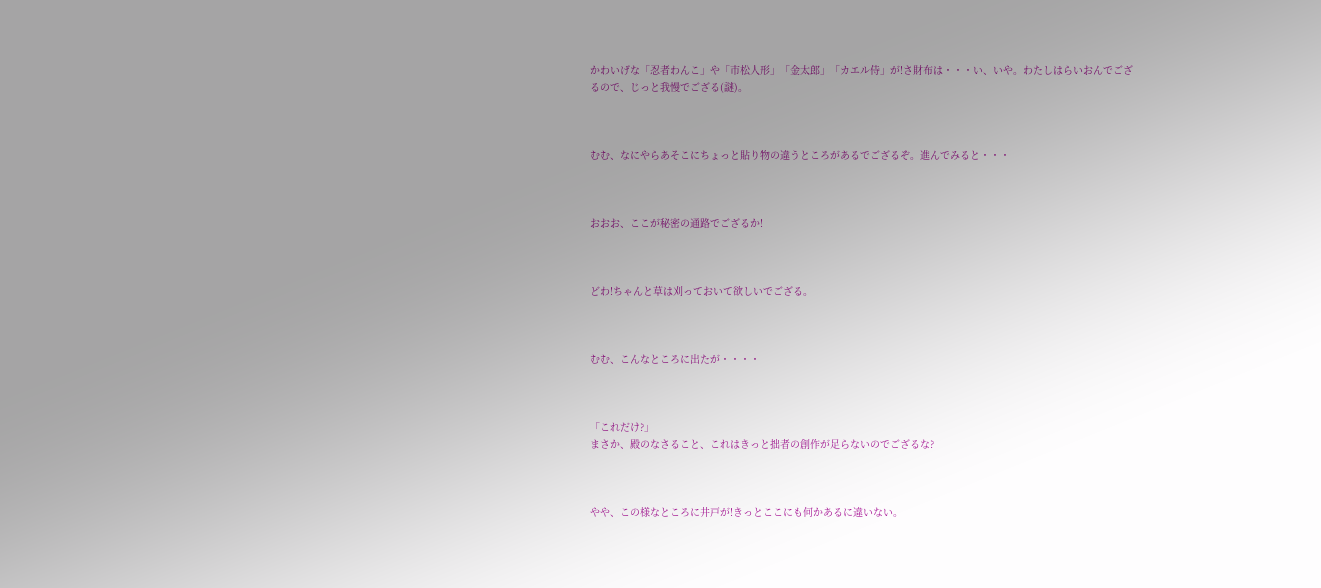かわいげな「忍者わんこ」や「市松人形」「金太郎」「カエル侍」が!さ財布は・・・い、いや。わたしはらいおんでござるので、じっと我慢でござる(謎)。



むむ、なにやらあそこにちょっと貼り物の違うところがあるでござるぞ。進んでみると・・・



おおお、ここが秘密の通路でござるか!



どわ!ちゃんと草は刈っておいて欲しいでござる。



むむ、こんなところに出たが・・・・



「これだけ?」
まさか、殿のなさること、これはきっと拙者の創作が足らないのでござるな?



やや、この様なところに井戸が!きっとここにも何かあるに違いない。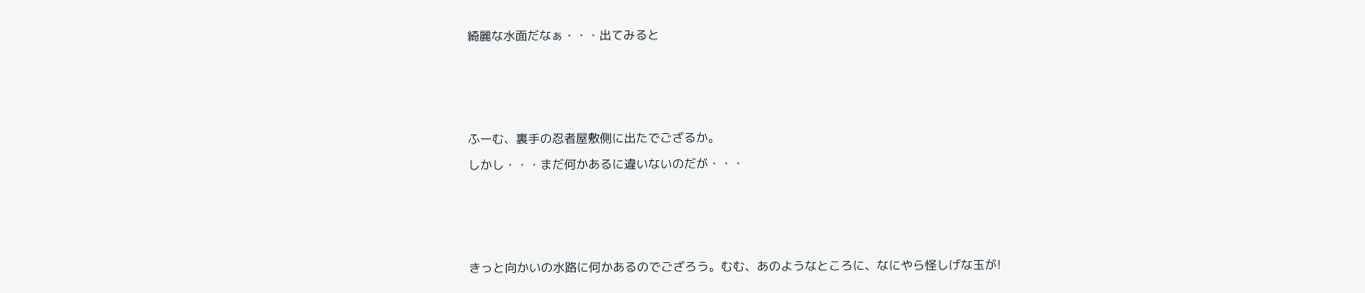綺麗な水面だなぁ・・・出てみると



ふーむ、裏手の忍者屋敷側に出たでござるか。
しかし・・・まだ何かあるに違いないのだが・・・



きっと向かいの水路に何かあるのでござろう。むむ、あのようなところに、なにやら怪しげな玉が!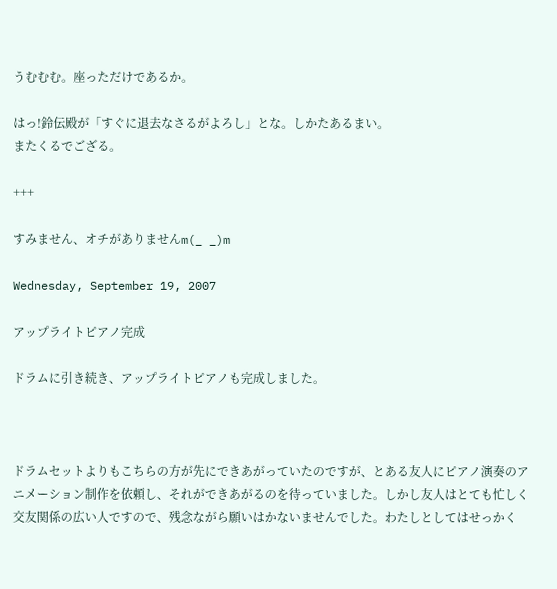うむむむ。座っただけであるか。

はっ!鈴伝殿が「すぐに退去なさるがよろし」とな。しかたあるまい。
またくるでござる。

+++

すみません、オチがありませんm(_ _)m

Wednesday, September 19, 2007

アップライトピアノ完成

ドラムに引き続き、アップライトピアノも完成しました。



ドラムセットよりもこちらの方が先にできあがっていたのですが、とある友人にピアノ演奏のアニメーション制作を依頼し、それができあがるのを待っていました。しかし友人はとても忙しく交友関係の広い人ですので、残念ながら願いはかないませんでした。わたしとしてはせっかく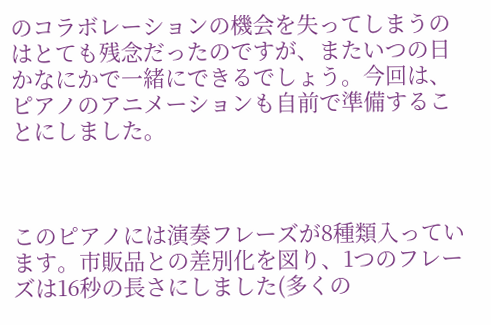のコラボレーションの機会を失ってしまうのはとても残念だったのですが、またいつの日かなにかで一緒にできるでしょう。今回は、ピアノのアニメーションも自前で準備することにしました。



このピアノには演奏フレーズが8種類入っています。市販品との差別化を図り、1つのフレーズは16秒の長さにしました(多くの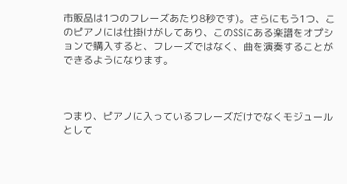市販品は1つのフレーズあたり8秒です)。さらにもう1つ、このピアノには仕掛けがしてあり、このSSにある楽譜をオプションで購入すると、フレーズではなく、曲を演奏することができるようになります。



つまり、ピアノに入っているフレーズだけでなくモジュールとして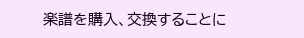楽譜を購入、交換することに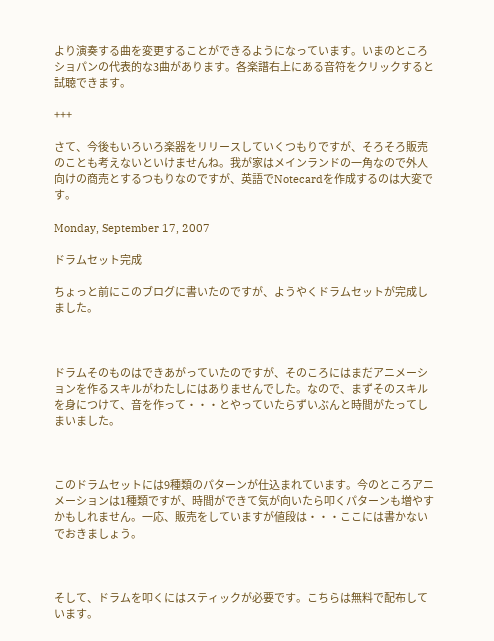より演奏する曲を変更することができるようになっています。いまのところショパンの代表的な3曲があります。各楽譜右上にある音符をクリックすると試聴できます。

+++

さて、今後もいろいろ楽器をリリースしていくつもりですが、そろそろ販売のことも考えないといけませんね。我が家はメインランドの一角なので外人向けの商売とするつもりなのですが、英語でNotecardを作成するのは大変です。

Monday, September 17, 2007

ドラムセット完成

ちょっと前にこのブログに書いたのですが、ようやくドラムセットが完成しました。



ドラムそのものはできあがっていたのですが、そのころにはまだアニメーションを作るスキルがわたしにはありませんでした。なので、まずそのスキルを身につけて、音を作って・・・とやっていたらずいぶんと時間がたってしまいました。



このドラムセットには9種類のパターンが仕込まれています。今のところアニメーションは1種類ですが、時間ができて気が向いたら叩くパターンも増やすかもしれません。一応、販売をしていますが値段は・・・ここには書かないでおきましょう。



そして、ドラムを叩くにはスティックが必要です。こちらは無料で配布しています。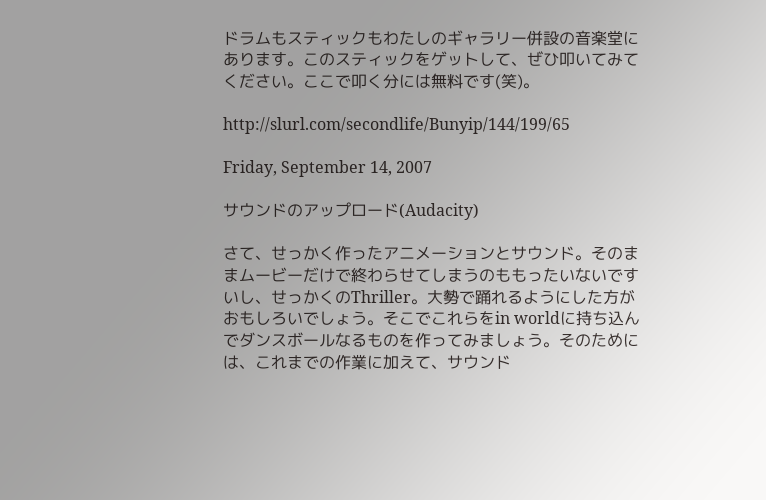ドラムもスティックもわたしのギャラリー併設の音楽堂にあります。このスティックをゲットして、ぜひ叩いてみてください。ここで叩く分には無料です(笑)。

http://slurl.com/secondlife/Bunyip/144/199/65

Friday, September 14, 2007

サウンドのアップロード(Audacity)

さて、せっかく作ったアニメーションとサウンド。そのままムービーだけで終わらせてしまうのももったいないですいし、せっかくのThriller。大勢で踊れるようにした方がおもしろいでしょう。そこでこれらをin worldに持ち込んでダンスボールなるものを作ってみましょう。そのためには、これまでの作業に加えて、サウンド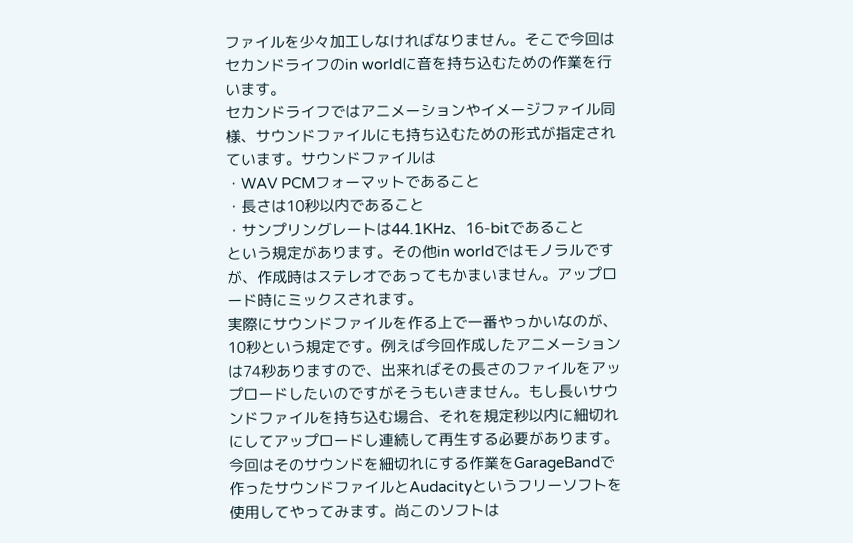ファイルを少々加工しなければなりません。そこで今回はセカンドライフのin worldに音を持ち込むための作業を行います。
セカンドライフではアニメーションやイメージファイル同様、サウンドファイルにも持ち込むための形式が指定されています。サウンドファイルは
・WAV PCMフォーマットであること
・長さは10秒以内であること
・サンプリングレートは44.1KHz、16-bitであること
という規定があります。その他in worldではモノラルですが、作成時はステレオであってもかまいません。アップロード時にミックスされます。
実際にサウンドファイルを作る上で一番やっかいなのが、10秒という規定です。例えば今回作成したアニメーションは74秒ありますので、出来ればその長さのファイルをアップロードしたいのですがそうもいきません。もし長いサウンドファイルを持ち込む場合、それを規定秒以内に細切れにしてアップロードし連続して再生する必要があります。今回はそのサウンドを細切れにする作業をGarageBandで作ったサウンドファイルとAudacityというフリーソフトを使用してやってみます。尚このソフトは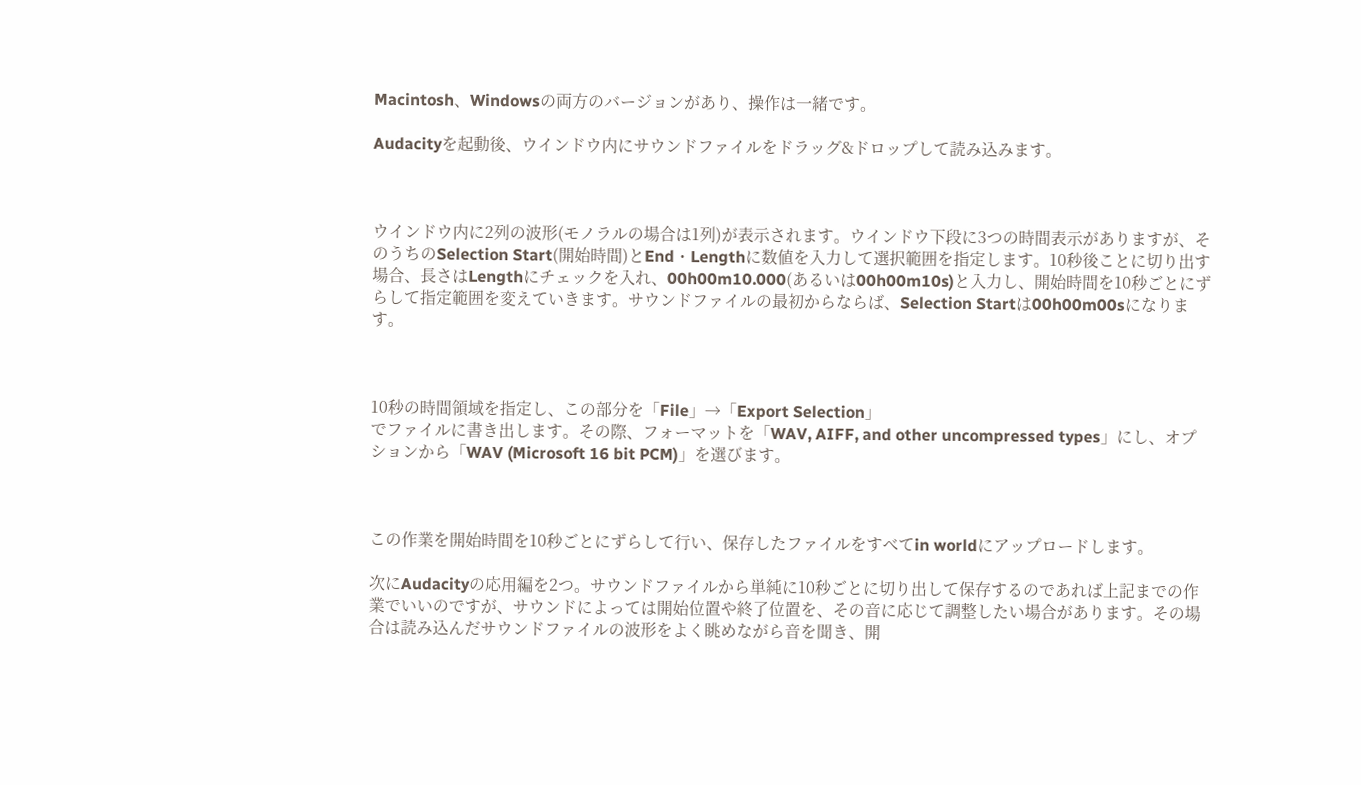Macintosh、Windowsの両方のバージョンがあり、操作は一緒です。

Audacityを起動後、ウインドウ内にサウンドファイルをドラッグ&ドロップして読み込みます。



ウインドウ内に2列の波形(モノラルの場合は1列)が表示されます。ウインドウ下段に3つの時間表示がありますが、そのうちのSelection Start(開始時間)とEnd・Lengthに数値を入力して選択範囲を指定します。10秒後ことに切り出す場合、長さはLengthにチェックを入れ、00h00m10.000(あるいは00h00m10s)と入力し、開始時間を10秒ごとにずらして指定範囲を変えていきます。サウンドファイルの最初からならば、Selection Startは00h00m00sになります。



10秒の時間領域を指定し、この部分を「File」→「Export Selection」
でファイルに書き出します。その際、フォーマットを「WAV, AIFF, and other uncompressed types」にし、オプションから「WAV (Microsoft 16 bit PCM)」を選びます。



この作業を開始時間を10秒ごとにずらして行い、保存したファイルをすべてin worldにアップロードします。

次にAudacityの応用編を2つ。サウンドファイルから単純に10秒ごとに切り出して保存するのであれば上記までの作業でいいのですが、サウンドによっては開始位置や終了位置を、その音に応じて調整したい場合があります。その場合は読み込んだサウンドファイルの波形をよく眺めながら音を聞き、開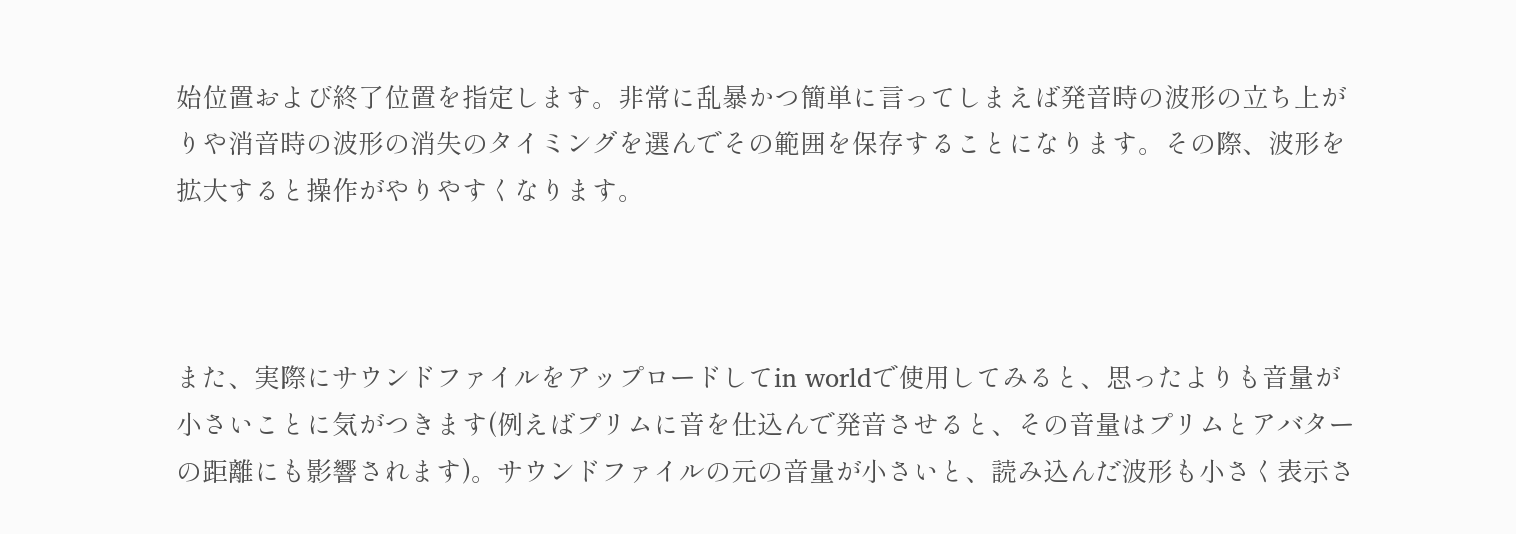始位置および終了位置を指定します。非常に乱暴かつ簡単に言ってしまえば発音時の波形の立ち上がりや消音時の波形の消失のタイミングを選んでその範囲を保存することになります。その際、波形を拡大すると操作がやりやすくなります。



また、実際にサウンドファイルをアップロードしてin worldで使用してみると、思ったよりも音量が小さいことに気がつきます(例えばプリムに音を仕込んで発音させると、その音量はプリムとアバターの距離にも影響されます)。サウンドファイルの元の音量が小さいと、読み込んだ波形も小さく表示さ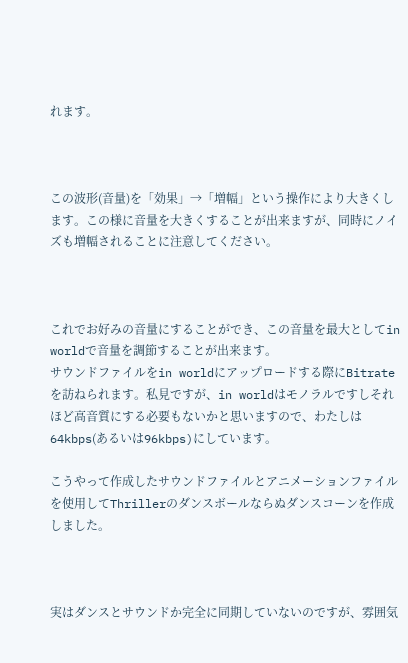れます。



この波形(音量)を「効果」→「増幅」という操作により大きくします。この様に音量を大きくすることが出来ますが、同時にノイズも増幅されることに注意してください。



これでお好みの音量にすることができ、この音量を最大としてin worldで音量を調節することが出来ます。
サウンドファイルをin worldにアップロードする際にBitrateを訪ねられます。私見ですが、in worldはモノラルですしそれほど高音質にする必要もないかと思いますので、わたしは64kbps(あるいは96kbps)にしています。

こうやって作成したサウンドファイルとアニメーションファイルを使用してThrillerのダンスボールならぬダンスコーンを作成しました。



実はダンスとサウンドか完全に同期していないのですが、雰囲気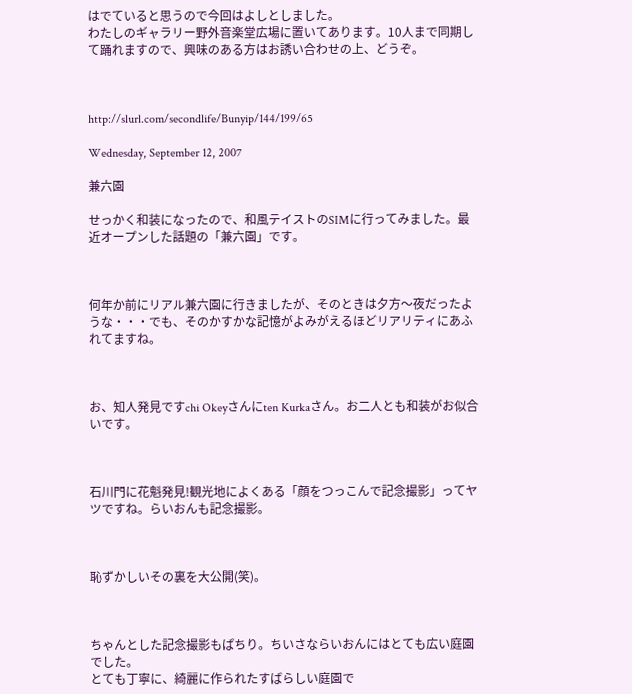はでていると思うので今回はよしとしました。
わたしのギャラリー野外音楽堂広場に置いてあります。10人まで同期して踊れますので、興味のある方はお誘い合わせの上、どうぞ。



http://slurl.com/secondlife/Bunyip/144/199/65

Wednesday, September 12, 2007

兼六園

せっかく和装になったので、和風テイストのSIMに行ってみました。最近オープンした話題の「兼六園」です。



何年か前にリアル兼六園に行きましたが、そのときは夕方〜夜だったような・・・でも、そのかすかな記憶がよみがえるほどリアリティにあふれてますね。



お、知人発見ですchi Okeyさんにten Kurkaさん。お二人とも和装がお似合いです。



石川門に花魁発見!観光地によくある「顔をつっこんで記念撮影」ってヤツですね。らいおんも記念撮影。



恥ずかしいその裏を大公開(笑)。



ちゃんとした記念撮影もぱちり。ちいさならいおんにはとても広い庭園でした。
とても丁寧に、綺麗に作られたすばらしい庭園で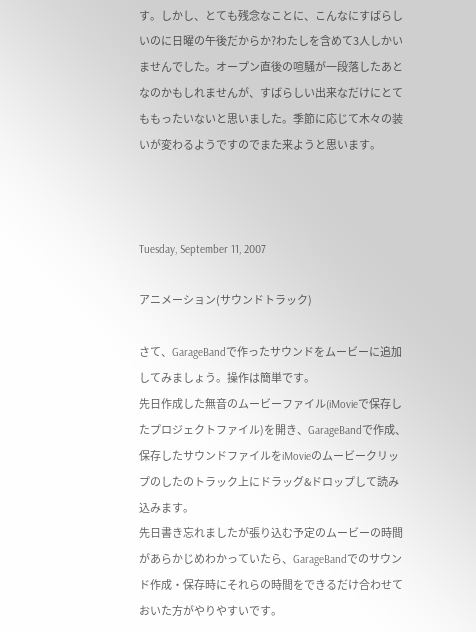す。しかし、とても残念なことに、こんなにすばらしいのに日曜の午後だからか?わたしを含めて3人しかいませんでした。オープン直後の喧騒が一段落したあとなのかもしれませんが、すばらしい出来なだけにとてももったいないと思いました。季節に応じて木々の装いが変わるようですのでまた来ようと思います。



Tuesday, September 11, 2007

アニメーション(サウンドトラック)

さて、GarageBandで作ったサウンドをムービーに追加してみましょう。操作は簡単です。
先日作成した無音のムービーファイル(iMovieで保存したプロジェクトファイル)を開き、GarageBandで作成、保存したサウンドファイルをiMovieのムービークリップのしたのトラック上にドラッグ&ドロップして読み込みます。
先日書き忘れましたが張り込む予定のムービーの時間があらかじめわかっていたら、GarageBandでのサウンド作成・保存時にそれらの時間をできるだけ合わせておいた方がやりやすいです。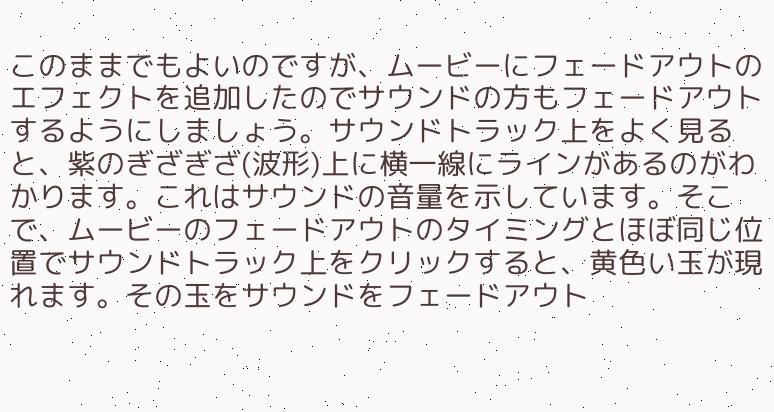このままでもよいのですが、ムービーにフェードアウトのエフェクトを追加したのでサウンドの方もフェードアウトするようにしましょう。サウンドトラック上をよく見ると、紫のぎざぎざ(波形)上に横一線にラインがあるのがわかります。これはサウンドの音量を示しています。そこで、ムービーのフェードアウトのタイミングとほぼ同じ位置でサウンドトラック上をクリックすると、黄色い玉が現れます。その玉をサウンドをフェードアウト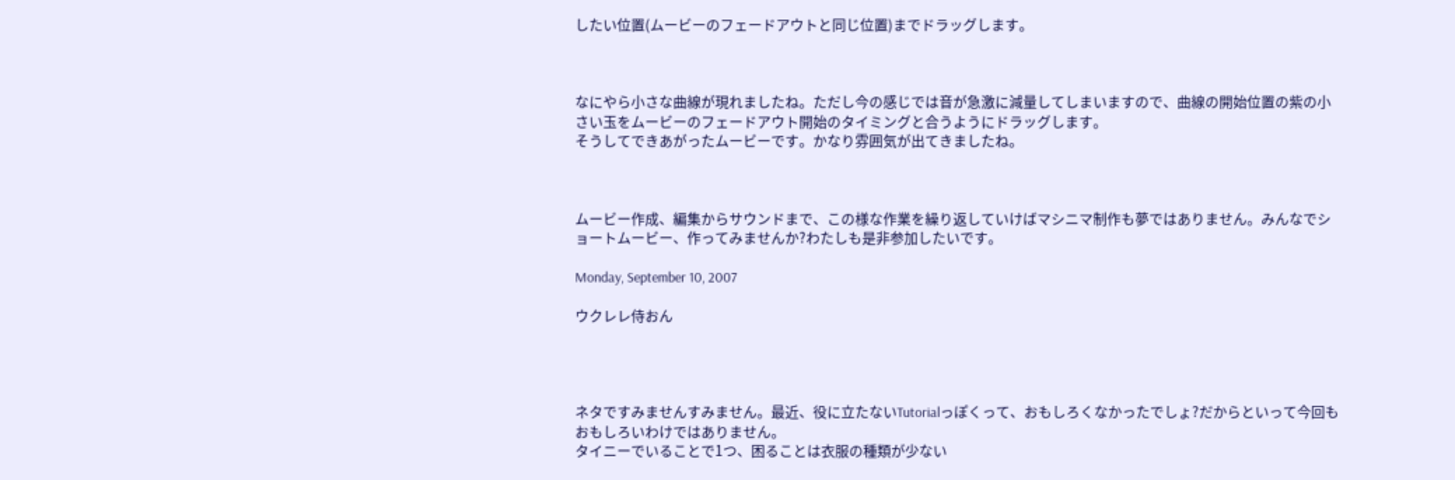したい位置(ムービーのフェードアウトと同じ位置)までドラッグします。



なにやら小さな曲線が現れましたね。ただし今の感じでは音が急激に減量してしまいますので、曲線の開始位置の紫の小さい玉をムービーのフェードアウト開始のタイミングと合うようにドラッグします。
そうしてできあがったムービーです。かなり雰囲気が出てきましたね。



ムービー作成、編集からサウンドまで、この様な作業を繰り返していけばマシニマ制作も夢ではありません。みんなでショートムービー、作ってみませんか?わたしも是非参加したいです。

Monday, September 10, 2007

ウクレレ侍おん




ネタですみませんすみません。最近、役に立たないTutorialっぽくって、おもしろくなかったでしょ?だからといって今回もおもしろいわけではありません。
タイニーでいることで1つ、困ることは衣服の種類が少ない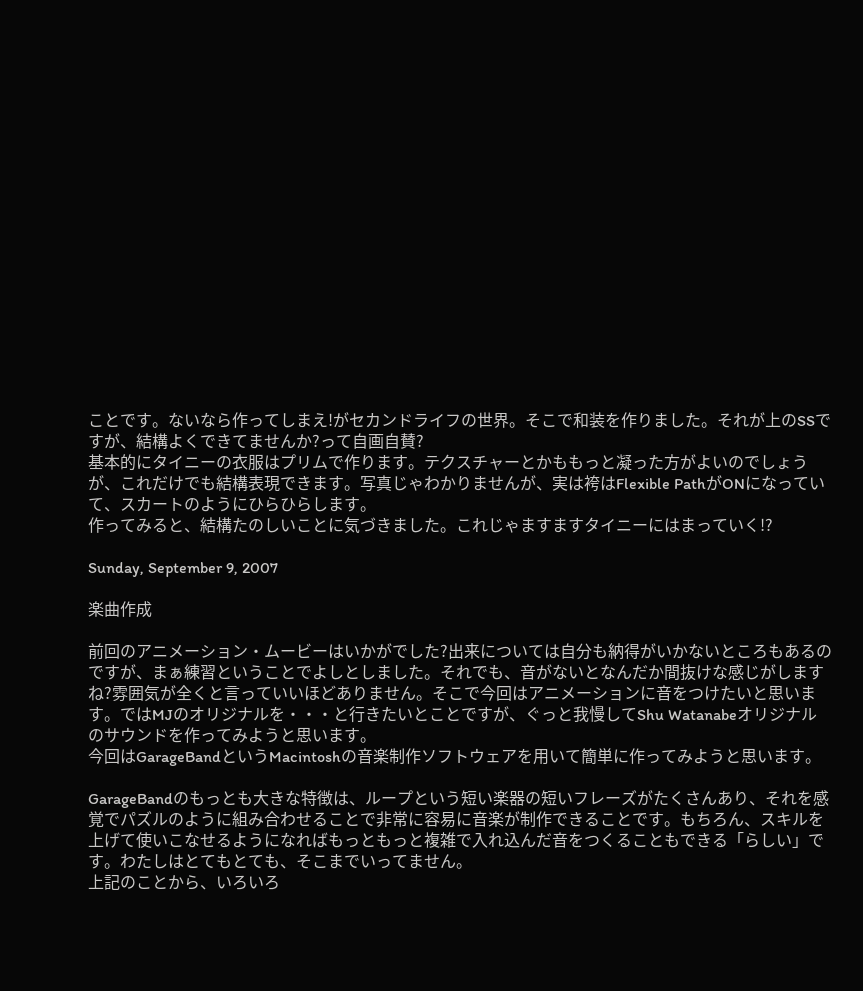ことです。ないなら作ってしまえ!がセカンドライフの世界。そこで和装を作りました。それが上のSSですが、結構よくできてませんか?って自画自賛?
基本的にタイニーの衣服はプリムで作ります。テクスチャーとかももっと凝った方がよいのでしょうが、これだけでも結構表現できます。写真じゃわかりませんが、実は袴はFlexible PathがONになっていて、スカートのようにひらひらします。
作ってみると、結構たのしいことに気づきました。これじゃますますタイニーにはまっていく!?

Sunday, September 9, 2007

楽曲作成

前回のアニメーション・ムービーはいかがでした?出来については自分も納得がいかないところもあるのですが、まぁ練習ということでよしとしました。それでも、音がないとなんだか間抜けな感じがしますね?雰囲気が全くと言っていいほどありません。そこで今回はアニメーションに音をつけたいと思います。ではMJのオリジナルを・・・と行きたいとことですが、ぐっと我慢してShu Watanabeオリジナルのサウンドを作ってみようと思います。
今回はGarageBandというMacintoshの音楽制作ソフトウェアを用いて簡単に作ってみようと思います。

GarageBandのもっとも大きな特徴は、ループという短い楽器の短いフレーズがたくさんあり、それを感覚でパズルのように組み合わせることで非常に容易に音楽が制作できることです。もちろん、スキルを上げて使いこなせるようになればもっともっと複雑で入れ込んだ音をつくることもできる「らしい」です。わたしはとてもとても、そこまでいってません。
上記のことから、いろいろ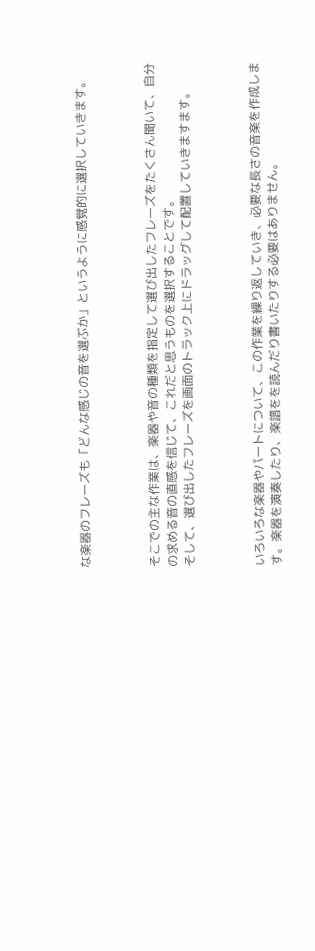な楽器のフレーズも「どんな感じの音を選ぶか」というように感覚的に選択していきます。



そこでの主な作業は、楽器や音の種類を指定して選び出したフレーズをたくさん聞いて、自分の求める音の直感を信じて、これだと思うものを選択することです。
そして、選び出したフレーズを画面のトラック上にドラッグして配置していきますます。



いろいろな楽器やパートについて、この作業を繰り返していき、必要な長さの音楽を作成します。楽器を演奏したり、楽譜をを読んだり書いたりする必要はありません。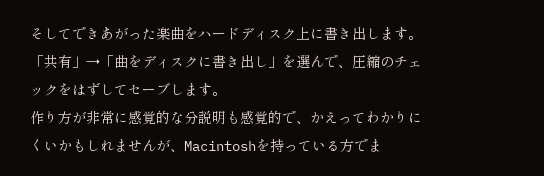そしてできあがった楽曲をハードディスク上に書き出します。「共有」→「曲をディスクに書き出し」を選んで、圧縮のチェックをはずしてセーブします。
作り方が非常に感覚的な分説明も感覚的で、かえってわかりにくいかもしれませんが、Macintoshを持っている方でま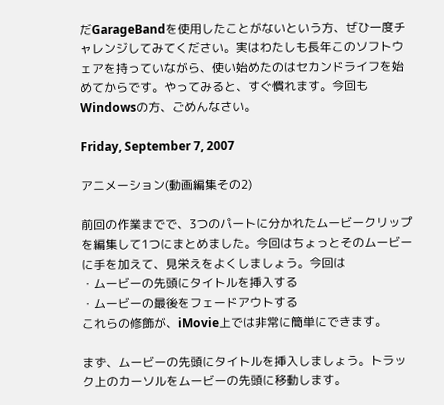だGarageBandを使用したことがないという方、ぜひ一度チャレンジしてみてください。実はわたしも長年このソフトウェアを持っていながら、使い始めたのはセカンドライフを始めてからです。やってみると、すぐ慣れます。今回もWindowsの方、ごめんなさい。

Friday, September 7, 2007

アニメーション(動画編集その2)

前回の作業までで、3つのパートに分かれたムービークリップを編集して1つにまとめました。今回はちょっとそのムービーに手を加えて、見栄えをよくしましょう。今回は
・ムービーの先頭にタイトルを挿入する
・ムービーの最後をフェードアウトする
これらの修飾が、iMovie上では非常に簡単にできます。

まず、ムービーの先頭にタイトルを挿入しましょう。トラック上のカーソルをムービーの先頭に移動します。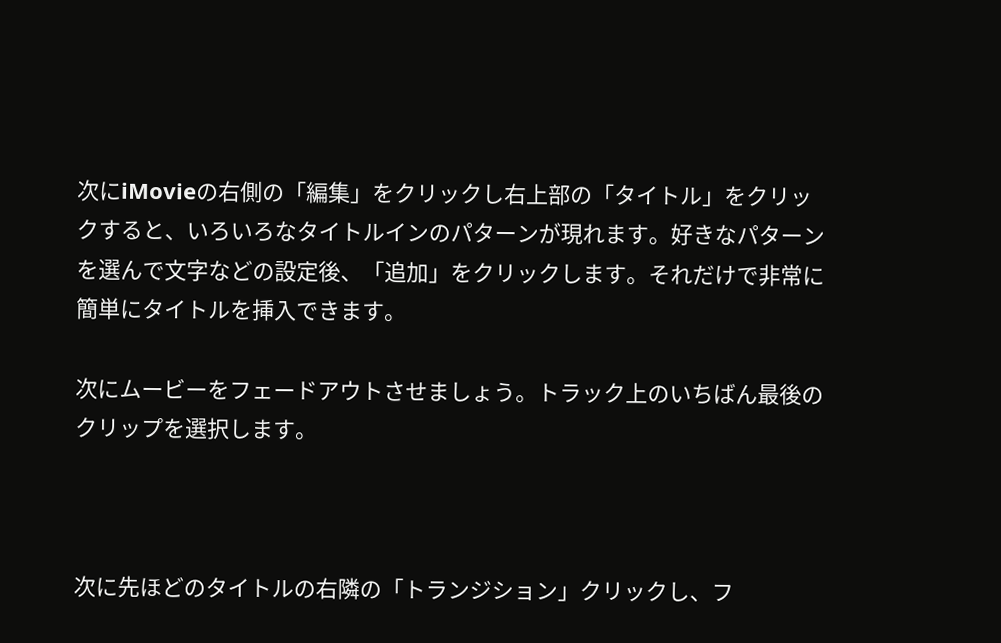次にiMovieの右側の「編集」をクリックし右上部の「タイトル」をクリックすると、いろいろなタイトルインのパターンが現れます。好きなパターンを選んで文字などの設定後、「追加」をクリックします。それだけで非常に簡単にタイトルを挿入できます。

次にムービーをフェードアウトさせましょう。トラック上のいちばん最後のクリップを選択します。



次に先ほどのタイトルの右隣の「トランジション」クリックし、フ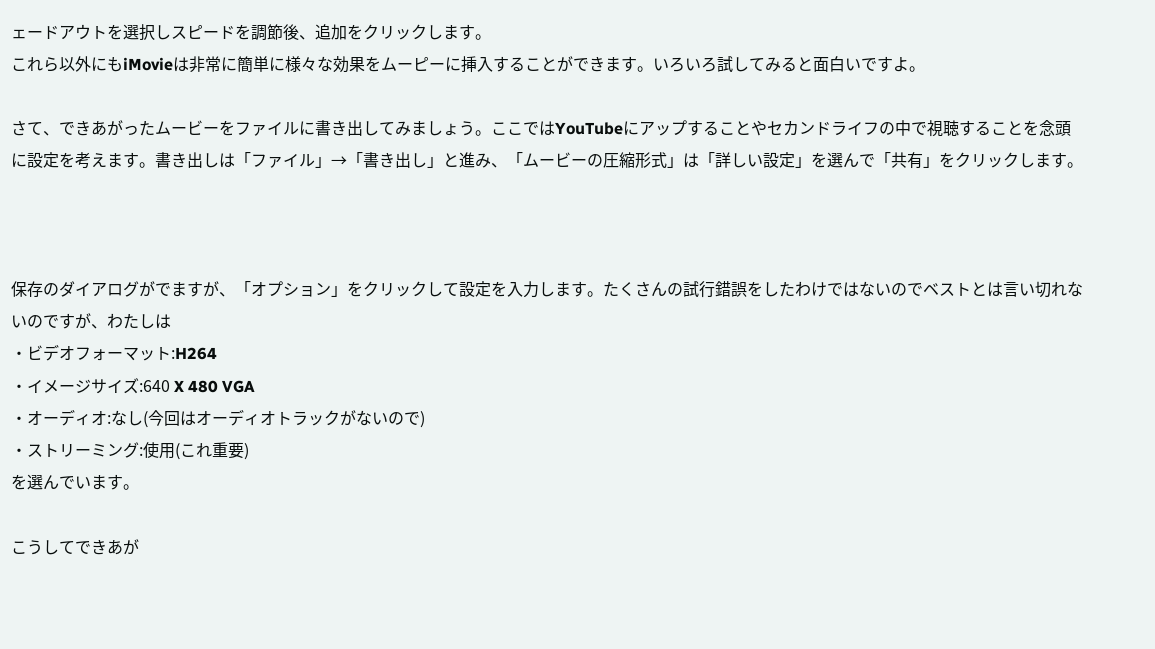ェードアウトを選択しスピードを調節後、追加をクリックします。
これら以外にもiMovieは非常に簡単に様々な効果をムーピーに挿入することができます。いろいろ試してみると面白いですよ。

さて、できあがったムービーをファイルに書き出してみましょう。ここではYouTubeにアップすることやセカンドライフの中で視聴することを念頭に設定を考えます。書き出しは「ファイル」→「書き出し」と進み、「ムービーの圧縮形式」は「詳しい設定」を選んで「共有」をクリックします。



保存のダイアログがでますが、「オプション」をクリックして設定を入力します。たくさんの試行錯誤をしたわけではないのでベストとは言い切れないのですが、わたしは
・ビデオフォーマット:H264
・イメージサイズ:640 X 480 VGA
・オーディオ:なし(今回はオーディオトラックがないので)
・ストリーミング:使用(これ重要)
を選んでいます。

こうしてできあが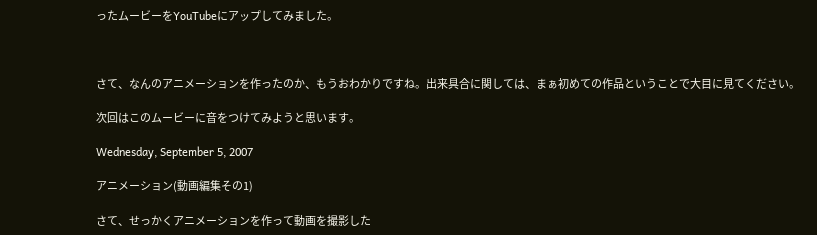ったムービーをYouTubeにアップしてみました。



さて、なんのアニメーションを作ったのか、もうおわかりですね。出来具合に関しては、まぁ初めての作品ということで大目に見てください。

次回はこのムービーに音をつけてみようと思います。

Wednesday, September 5, 2007

アニメーション(動画編集その1)

さて、せっかくアニメーションを作って動画を撮影した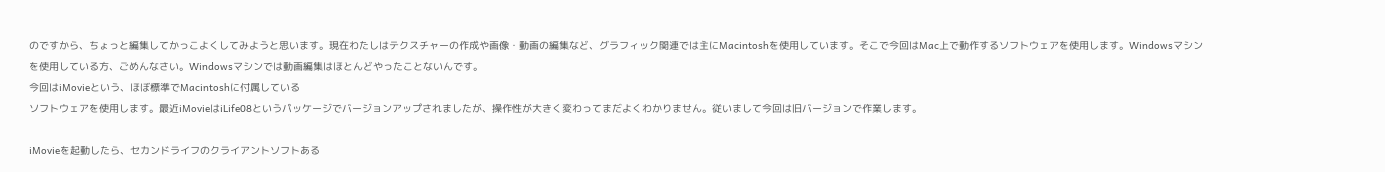のですから、ちょっと編集してかっこよくしてみようと思います。現在わたしはテクスチャーの作成や画像・動画の編集など、グラフィック関連では主にMacintoshを使用しています。そこで今回はMac上で動作するソフトウェアを使用します。Windowsマシンを使用している方、ごめんなさい。Windowsマシンでは動画編集はほとんどやったことないんです。
今回はiMovieという、ほぼ標準でMacintoshに付属している
ソフトウェアを使用します。最近iMovieはiLife08というパッケージでバージョンアップされましたが、操作性が大きく変わってまだよくわかりません。従いまして今回は旧バージョンで作業します。

iMovieを起動したら、セカンドライフのクライアントソフトある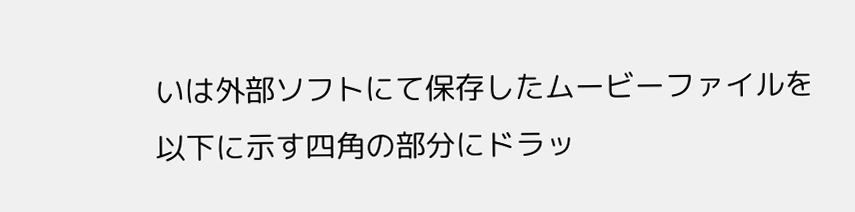いは外部ソフトにて保存したムービーファイルを以下に示す四角の部分にドラッ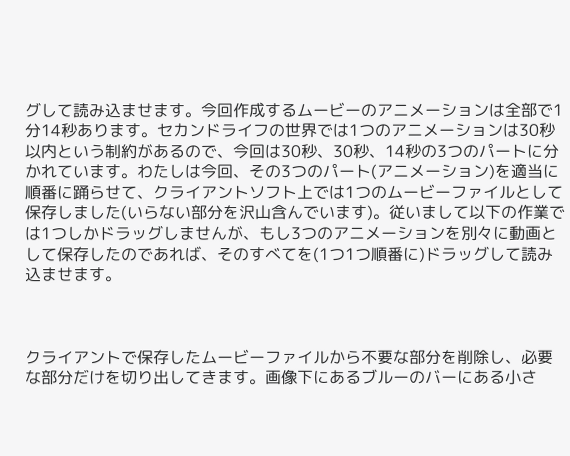グして読み込ませます。今回作成するムービーのアニメーションは全部で1分14秒あります。セカンドライフの世界では1つのアニメーションは30秒以内という制約があるので、今回は30秒、30秒、14秒の3つのパートに分かれています。わたしは今回、その3つのパート(アニメーション)を適当に順番に踊らせて、クライアントソフト上では1つのムービーファイルとして保存しました(いらない部分を沢山含んでいます)。従いまして以下の作業では1つしかドラッグしませんが、もし3つのアニメーションを別々に動画として保存したのであれば、そのすべてを(1つ1つ順番に)ドラッグして読み込ませます。



クライアントで保存したムービーファイルから不要な部分を削除し、必要な部分だけを切り出してきます。画像下にあるブルーのバーにある小さ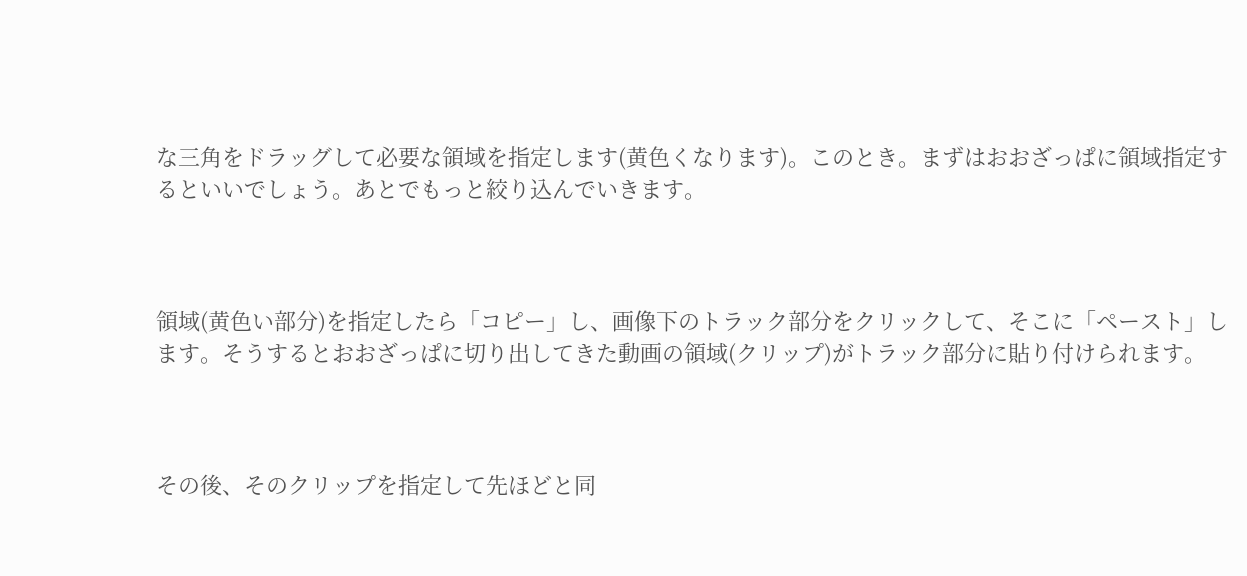な三角をドラッグして必要な領域を指定します(黄色くなります)。このとき。まずはおおざっぱに領域指定するといいでしょう。あとでもっと絞り込んでいきます。



領域(黄色い部分)を指定したら「コピー」し、画像下のトラック部分をクリックして、そこに「ペースト」します。そうするとおおざっぱに切り出してきた動画の領域(クリップ)がトラック部分に貼り付けられます。



その後、そのクリップを指定して先ほどと同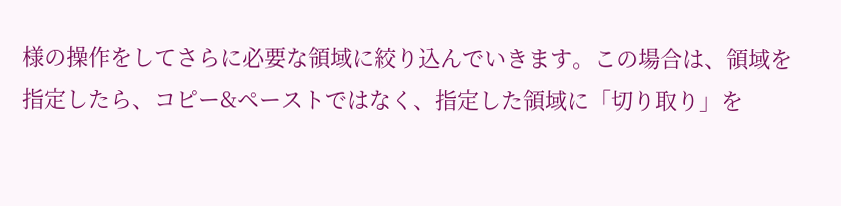様の操作をしてさらに必要な領域に絞り込んでいきます。この場合は、領域を指定したら、コピー&ペーストではなく、指定した領域に「切り取り」を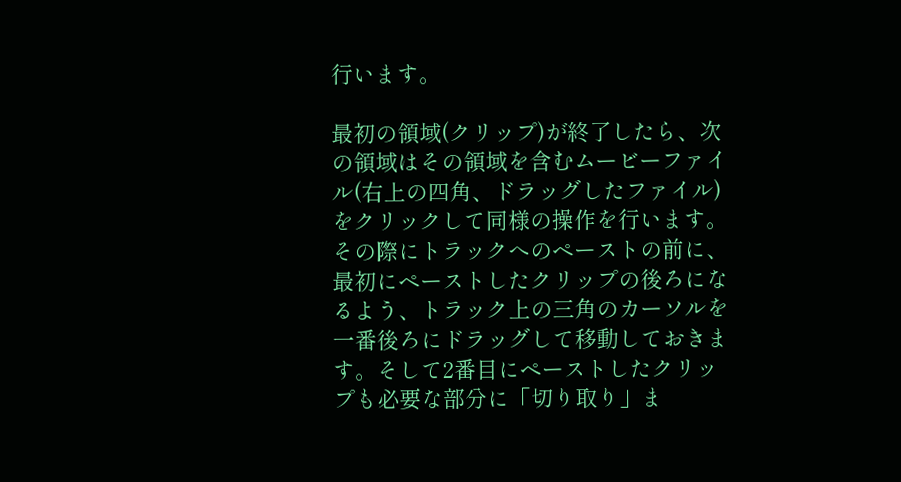行います。

最初の領域(クリップ)が終了したら、次の領域はその領域を含むムービーファイル(右上の四角、ドラッグしたファイル)をクリックして同様の操作を行います。その際にトラックへのペーストの前に、最初にペーストしたクリップの後ろになるよう、トラック上の三角のカーソルを一番後ろにドラッグして移動しておきます。そして2番目にペーストしたクリップも必要な部分に「切り取り」ま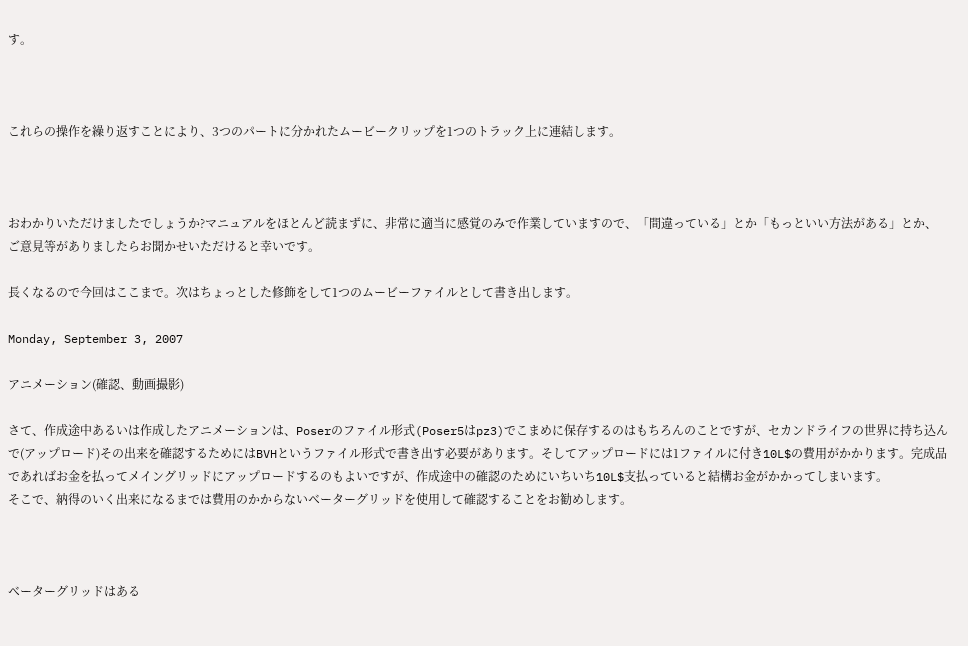す。



これらの操作を繰り返すことにより、3つのパートに分かれたムービークリップを1つのトラック上に連結します。



おわかりいただけましたでしょうか?マニュアルをほとんど読まずに、非常に適当に感覚のみで作業していますので、「間違っている」とか「もっといい方法がある」とか、ご意見等がありましたらお聞かせいただけると幸いです。

長くなるので今回はここまで。次はちょっとした修飾をして1つのムービーファイルとして書き出します。

Monday, September 3, 2007

アニメーション(確認、動画撮影)

さて、作成途中あるいは作成したアニメーションは、Poserのファイル形式(Poser5はpz3)でこまめに保存するのはもちろんのことですが、セカンドライフの世界に持ち込んで(アップロード)その出来を確認するためにはBVHというファイル形式で書き出す必要があります。そしてアップロードには1ファイルに付き10L$の費用がかかります。完成品であればお金を払ってメイングリッドにアップロードするのもよいですが、作成途中の確認のためにいちいち10L$支払っていると結構お金がかかってしまいます。
そこで、納得のいく出来になるまでは費用のかからないベーターグリッドを使用して確認することをお勧めします。



ベーターグリッドはある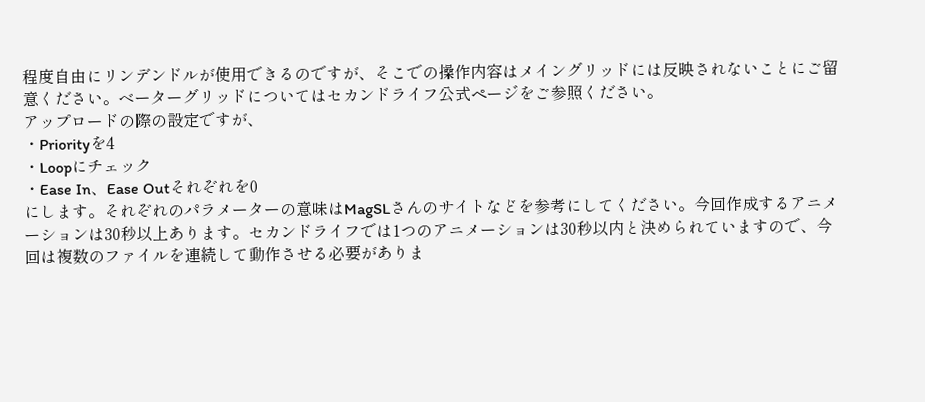程度自由にリンデンドルが使用できるのですが、そこでの操作内容はメイングリッドには反映されないことにご留意ください。ベーターグリッドについてはセカンドライフ公式ページをご参照ください。
アップロードの際の設定ですが、
・Priorityを4
・Loopにチェック
・Ease In、Ease Outそれぞれを0
にします。それぞれのパラメーターの意味はMagSLさんのサイトなどを参考にしてください。今回作成するアニメーションは30秒以上あります。セカンドライフでは1つのアニメーションは30秒以内と決められていますので、今回は複数のファイルを連続して動作させる必要がありま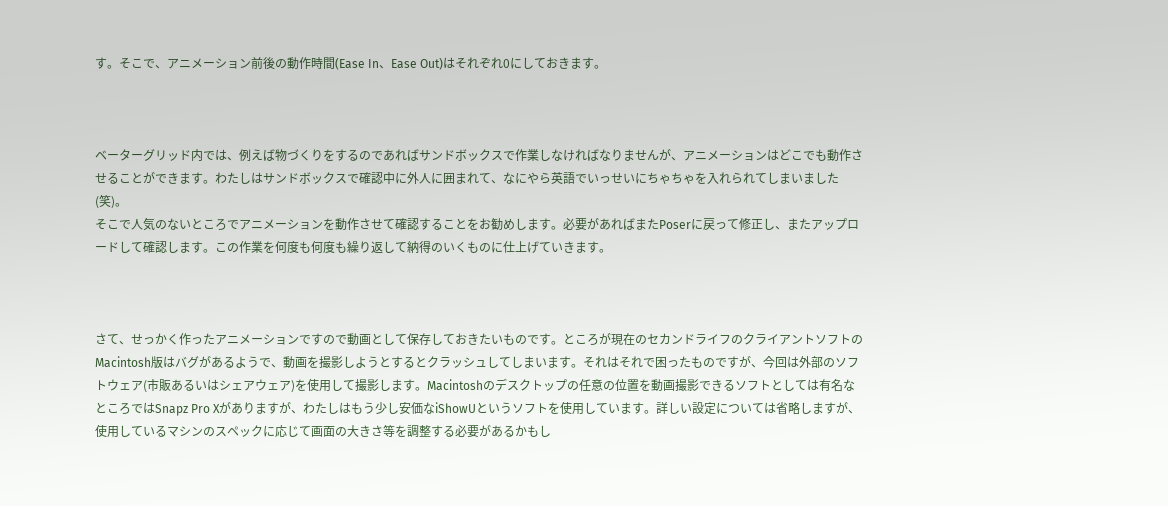す。そこで、アニメーション前後の動作時間(Ease In、Ease Out)はそれぞれ0にしておきます。



ベーターグリッド内では、例えば物づくりをするのであればサンドボックスで作業しなければなりませんが、アニメーションはどこでも動作させることができます。わたしはサンドボックスで確認中に外人に囲まれて、なにやら英語でいっせいにちゃちゃを入れられてしまいました(笑)。
そこで人気のないところでアニメーションを動作させて確認することをお勧めします。必要があればまたPoserに戻って修正し、またアップロードして確認します。この作業を何度も何度も繰り返して納得のいくものに仕上げていきます。



さて、せっかく作ったアニメーションですので動画として保存しておきたいものです。ところが現在のセカンドライフのクライアントソフトのMacintosh版はバグがあるようで、動画を撮影しようとするとクラッシュしてしまいます。それはそれで困ったものですが、今回は外部のソフトウェア(市販あるいはシェアウェア)を使用して撮影します。Macintoshのデスクトップの任意の位置を動画撮影できるソフトとしては有名なところではSnapz Pro Xがありますが、わたしはもう少し安価なiShowUというソフトを使用しています。詳しい設定については省略しますが、使用しているマシンのスペックに応じて画面の大きさ等を調整する必要があるかもし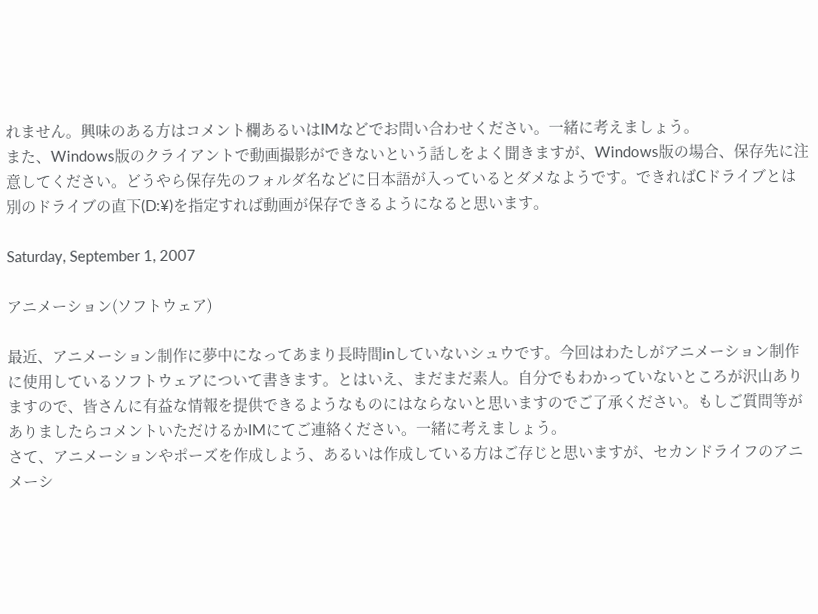れません。興味のある方はコメント欄あるいはIMなどでお問い合わせください。一緒に考えましょう。
また、Windows版のクライアントで動画撮影ができないという話しをよく聞きますが、Windows版の場合、保存先に注意してください。どうやら保存先のフォルダ名などに日本語が入っているとダメなようです。できればCドライブとは別のドライブの直下(D:¥)を指定すれば動画が保存できるようになると思います。

Saturday, September 1, 2007

アニメーション(ソフトウェア)

最近、アニメーション制作に夢中になってあまり長時間inしていないシュウです。今回はわたしがアニメーション制作に使用しているソフトウェアについて書きます。とはいえ、まだまだ素人。自分でもわかっていないところが沢山ありますので、皆さんに有益な情報を提供できるようなものにはならないと思いますのでご了承ください。もしご質問等がありましたらコメントいただけるかIMにてご連絡ください。一緒に考えましょう。
さて、アニメーションやポーズを作成しよう、あるいは作成している方はご存じと思いますが、セカンドライフのアニメーシ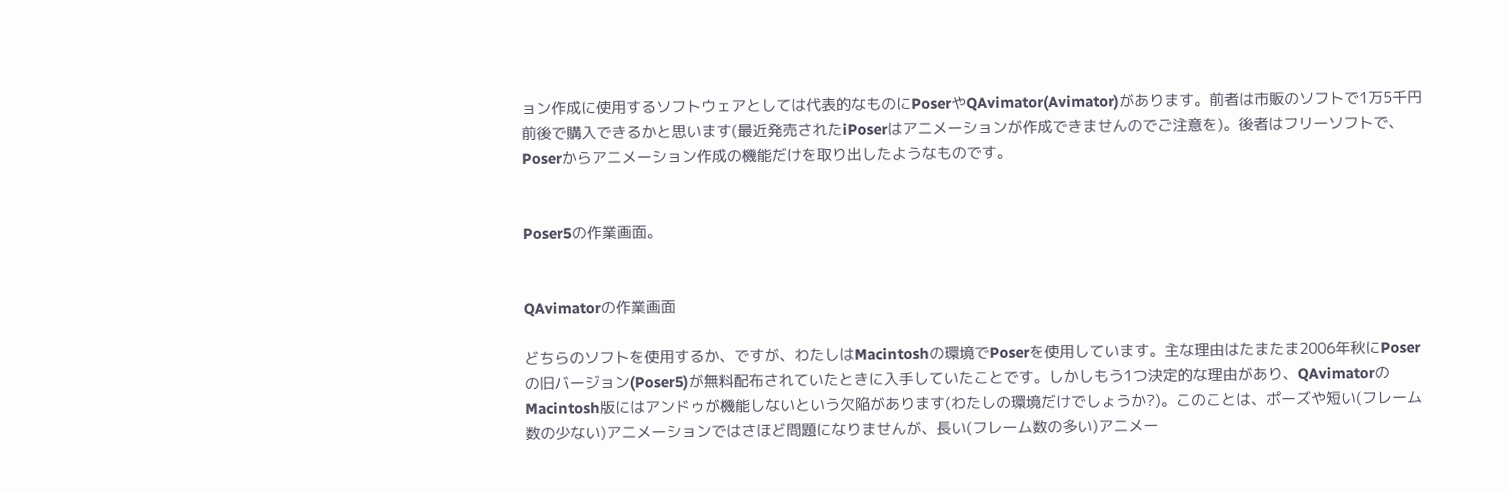ョン作成に使用するソフトウェアとしては代表的なものにPoserやQAvimator(Avimator)があります。前者は市販のソフトで1万5千円前後で購入できるかと思います(最近発売されたiPoserはアニメーションが作成できませんのでご注意を)。後者はフリーソフトで、Poserからアニメーション作成の機能だけを取り出したようなものです。


Poser5の作業画面。


QAvimatorの作業画面

どちらのソフトを使用するか、ですが、わたしはMacintoshの環境でPoserを使用しています。主な理由はたまたま2006年秋にPoserの旧バージョン(Poser5)が無料配布されていたときに入手していたことです。しかしもう1つ決定的な理由があり、QAvimatorのMacintosh版にはアンドゥが機能しないという欠陥があります(わたしの環境だけでしょうか?)。このことは、ポーズや短い(フレーム数の少ない)アニメーションではさほど問題になりませんが、長い(フレーム数の多い)アニメー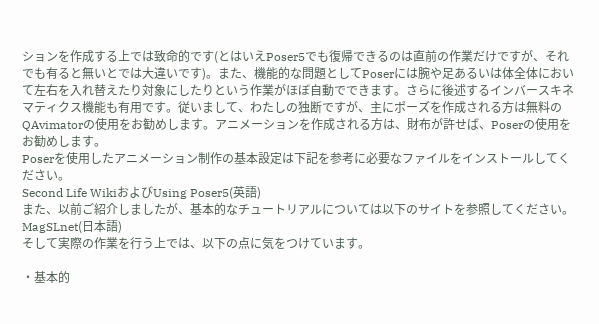ションを作成する上では致命的です(とはいえPoser5でも復帰できるのは直前の作業だけですが、それでも有ると無いとでは大違いです)。また、機能的な問題としてPoserには腕や足あるいは体全体において左右を入れ替えたり対象にしたりという作業がほぼ自動でできます。さらに後述するインバースキネマティクス機能も有用です。従いまして、わたしの独断ですが、主にポーズを作成される方は無料のQAvimatorの使用をお勧めします。アニメーションを作成される方は、財布が許せば、Poserの使用をお勧めします。
Poserを使用したアニメーション制作の基本設定は下記を参考に必要なファイルをインストールしてください。
Second Life WikiおよびUsing Poser5(英語)
また、以前ご紹介しましたが、基本的なチュートリアルについては以下のサイトを参照してください。
MagSLnet(日本語)
そして実際の作業を行う上では、以下の点に気をつけています。

・基本的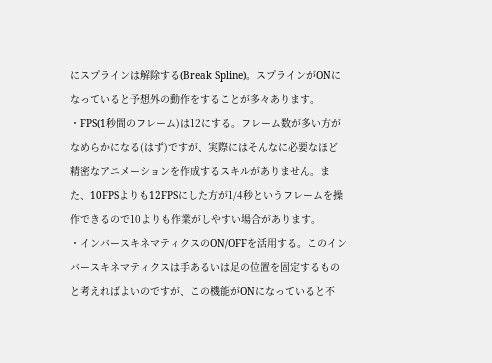にスプラインは解除する(Break Spline)。スプラインがONになっていると予想外の動作をすることが多々あります。
・FPS(1秒間のフレーム)は12にする。フレーム数が多い方がなめらかになる(はず)ですが、実際にはそんなに必要なほど精密なアニメーションを作成するスキルがありません。また、10FPSよりも12FPSにした方が1/4秒というフレームを操作できるので10よりも作業がしやすい場合があります。
・インバースキネマティクスのON/OFFを活用する。このインバースキネマティクスは手あるいは足の位置を固定するものと考えればよいのですが、この機能がONになっていると不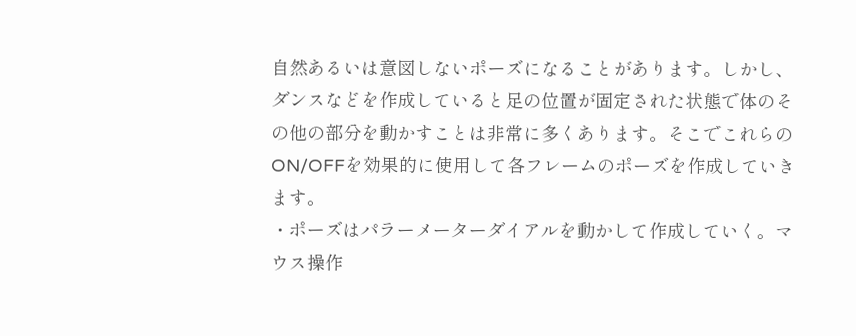自然あるいは意図しないポーズになることがあります。しかし、ダンスなどを作成していると足の位置が固定された状態で体のその他の部分を動かすことは非常に多くあります。そこでこれらのON/OFFを効果的に使用して各フレームのポーズを作成していきます。
・ポーズはパラーメーターダイアルを動かして作成していく。マウス操作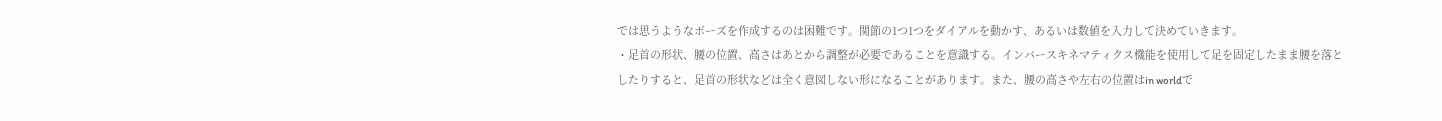では思うようなポーズを作成するのは困難です。関節の1つ1つをダイアルを動かす、あるいは数値を入力して決めていきます。
・足首の形状、腰の位置、高さはあとから調整が必要であることを意識する。インバースキネマティクス機能を使用して足を固定したまま腰を落としたりすると、足首の形状などは全く意図しない形になることがあります。また、腰の高さや左右の位置はin worldで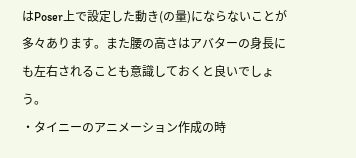はPoser上で設定した動き(の量)にならないことが多々あります。また腰の高さはアバターの身長にも左右されることも意識しておくと良いでしょう。
・タイニーのアニメーション作成の時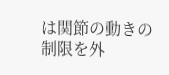は関節の動きの制限を外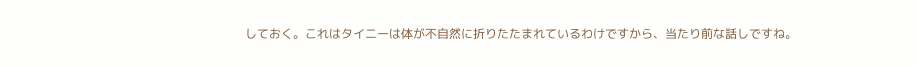しておく。これはタイニーは体が不自然に折りたたまれているわけですから、当たり前な話しですね。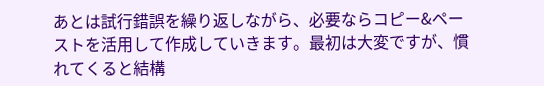あとは試行錯誤を繰り返しながら、必要ならコピー&ペーストを活用して作成していきます。最初は大変ですが、慣れてくると結構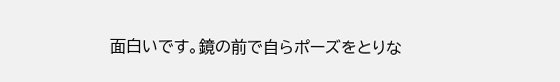面白いです。鏡の前で自らポーズをとりな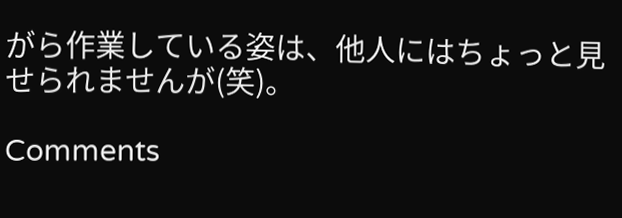がら作業している姿は、他人にはちょっと見せられませんが(笑)。

Comments